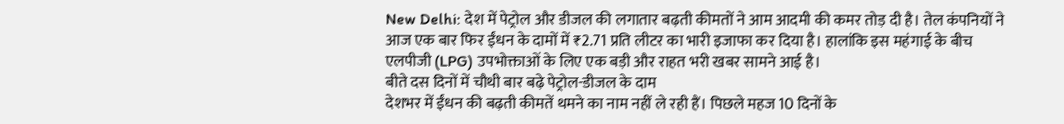New Delhi: देश में पेट्रोल और डीजल की लगातार बढ़ती कीमतों ने आम आदमी की कमर तोड़ दी है। तेल कंपनियों ने आज एक बार फिर ईंधन के दामों में ₹2.71 प्रति लीटर का भारी इजाफा कर दिया है। हालांकि इस महंगाई के बीच एलपीजी (LPG) उपभोक्ताओं के लिए एक बड़ी और राहत भरी खबर सामने आई है।
बीते दस दिनों में चौथी बार बढ़े पेट्रोल-डीजल के दाम
देशभर में ईंधन की बढ़ती कीमतें थमने का नाम नहीं ले रही हैं। पिछले महज 10 दिनों के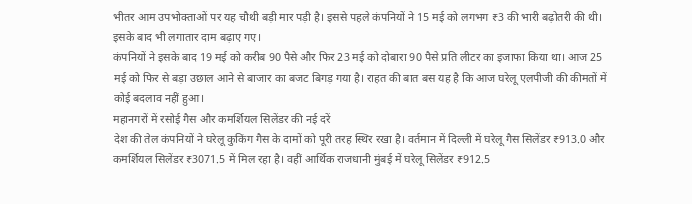भीतर आम उपभोक्ताओं पर यह चौथी बड़ी मार पड़ी है। इससे पहले कंपनियों ने 15 मई को लगभग ₹3 की भारी बढ़ोतरी की थी। इसके बाद भी लगातार दाम बढ़ाए गए।
कंपनियों ने इसके बाद 19 मई को करीब 90 पैसे और फिर 23 मई को दोबारा 90 पैसे प्रति लीटर का इजाफा किया था। आज 25 मई को फिर से बड़ा उछाल आने से बाजार का बजट बिगड़ गया है। राहत की बात बस यह है कि आज घरेलू एलपीजी की कीमतों में कोई बदलाव नहीं हुआ।
महानगरों में रसोई गैस और कमर्शियल सिलेंडर की नई दरें
देश की तेल कंपनियों ने घरेलू कुकिंग गैस के दामों को पूरी तरह स्थिर रखा है। वर्तमान में दिल्ली में घरेलू गैस सिलेंडर ₹913.0 और कमर्शियल सिलेंडर ₹3071.5 में मिल रहा है। वहीं आर्थिक राजधानी मुंबई में घरेलू सिलेंडर ₹912.5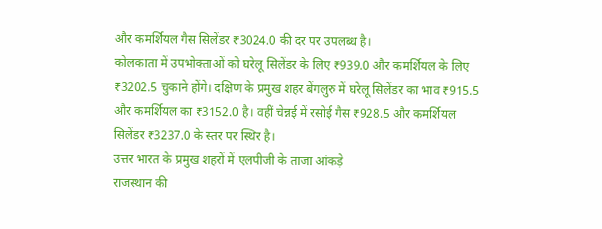और कमर्शियल गैस सिलेंडर ₹3024.0 की दर पर उपलब्ध है।
कोलकाता में उपभोक्ताओं को घरेलू सिलेंडर के लिए ₹939.0 और कमर्शियल के लिए ₹3202.5 चुकाने होंगे। दक्षिण के प्रमुख शहर बेंगलुरु में घरेलू सिलेंडर का भाव ₹915.5 और कमर्शियल का ₹3152.0 है। वहीं चेन्नई में रसोई गैस ₹928.5 और कमर्शियल सिलेंडर ₹3237.0 के स्तर पर स्थिर है।
उत्तर भारत के प्रमुख शहरों में एलपीजी के ताजा आंकड़े
राजस्थान की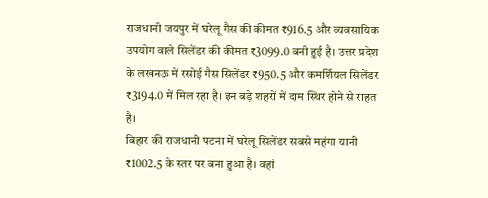राजधानी जयपुर में घरेलू गैस की कीमत ₹916.5 और व्यवसायिक उपयोग वाले सिलेंडर की कीमत ₹3099.0 बनी हुई है। उत्तर प्रदेश के लखनऊ में रसोई गैस सिलेंडर ₹950.5 और कमर्शियल सिलेंडर ₹3194.0 में मिल रहा है। इन बड़े शहरों में दाम स्थिर होने से राहत है।
बिहार की राजधानी पटना में घरेलू सिलेंडर सबसे महंगा यानी ₹1002.5 के स्तर पर बना हुआ है। वहां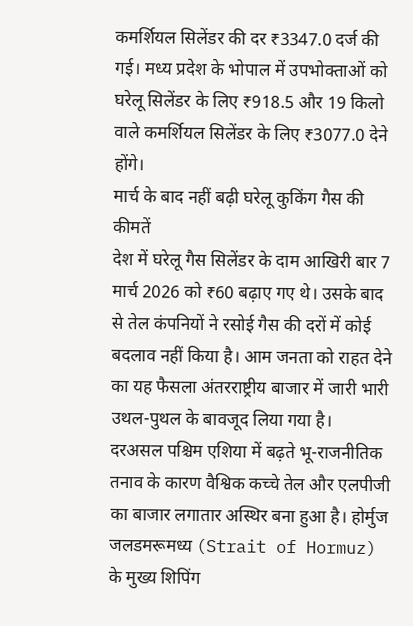कमर्शियल सिलेंडर की दर ₹3347.0 दर्ज की गई। मध्य प्रदेश के भोपाल में उपभोक्ताओं को घरेलू सिलेंडर के लिए ₹918.5 और 19 किलो वाले कमर्शियल सिलेंडर के लिए ₹3077.0 देने होंगे।
मार्च के बाद नहीं बढ़ी घरेलू कुकिंग गैस की कीमतें
देश में घरेलू गैस सिलेंडर के दाम आखिरी बार 7 मार्च 2026 को ₹60 बढ़ाए गए थे। उसके बाद से तेल कंपनियों ने रसोई गैस की दरों में कोई बदलाव नहीं किया है। आम जनता को राहत देने का यह फैसला अंतरराष्ट्रीय बाजार में जारी भारी उथल-पुथल के बावजूद लिया गया है।
दरअसल पश्चिम एशिया में बढ़ते भू-राजनीतिक तनाव के कारण वैश्विक कच्चे तेल और एलपीजी का बाजार लगातार अस्थिर बना हुआ है। होर्मुज जलडमरूमध्य (Strait of Hormuz) के मुख्य शिपिंग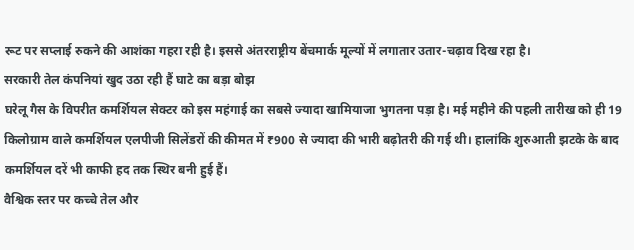रूट पर सप्लाई रुकने की आशंका गहरा रही है। इससे अंतरराष्ट्रीय बेंचमार्क मूल्यों में लगातार उतार-चढ़ाव दिख रहा है।
सरकारी तेल कंपनियां खुद उठा रही हैं घाटे का बड़ा बोझ
घरेलू गैस के विपरीत कमर्शियल सेक्टर को इस महंगाई का सबसे ज्यादा खामियाजा भुगतना पड़ा है। मई महीने की पहली तारीख को ही 19 किलोग्राम वाले कमर्शियल एलपीजी सिलेंडरों की कीमत में ₹900 से ज्यादा की भारी बढ़ोतरी की गई थी। हालांकि शुरुआती झटके के बाद कमर्शियल दरें भी काफी हद तक स्थिर बनी हुई हैं।
वैश्विक स्तर पर कच्चे तेल और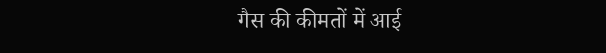गैस की कीमतों में आई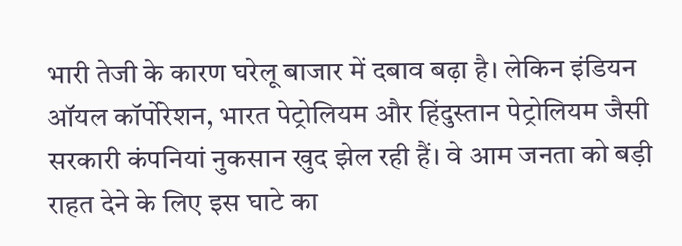भारी तेजी के कारण घरेलू बाजार में दबाव बढ़ा है। लेकिन इंडियन ऑयल कॉर्पोरेशन, भारत पेट्रोलियम और हिंदुस्तान पेट्रोलियम जैसी सरकारी कंपनियां नुकसान खुद झेल रही हैं। वे आम जनता को बड़ी राहत देने के लिए इस घाटे का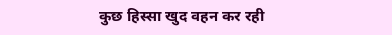कुछ हिस्सा खुद वहन कर रही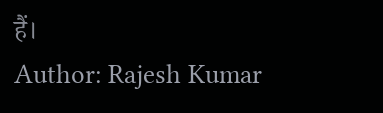हैं।
Author: Rajesh Kumar